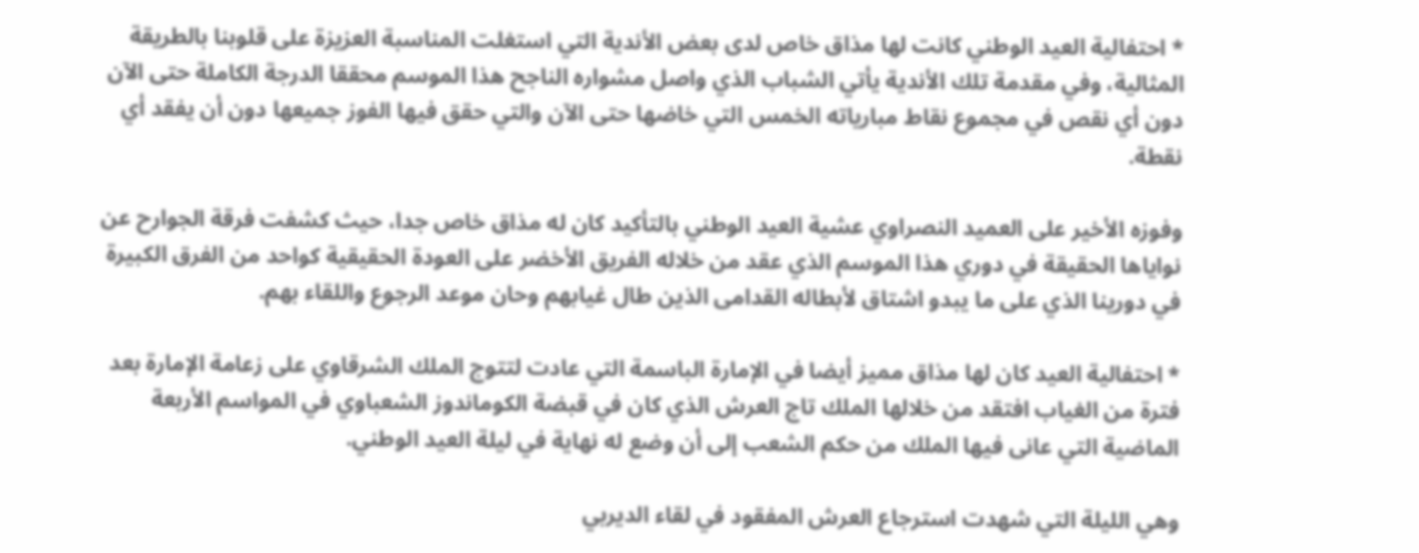* احتفالية العيد الوطني كانت لها مذاق خاص لدى بعض الأندية التي استغلت المناسبة العزيزة على قلوبنا بالطريقة المثالية، وفي مقدمة تلك الأندية يأتي الشباب الذي واصل مشواره الناجح هذا الموسم محققا الدرجة الكاملة حتى الآن دون أي نقص في مجموع نقاط مبارياته الخمس التي خاضها حتى الآن والتي حقق فيها الفوز جميعها دون أن يفقد أي نقطة.

وفوزه الأخير على العميد النصراوي عشية العيد الوطني بالتأكيد كان له مذاق خاص جدا، حيث كشفت فرقة الجوارح عن نواياها الحقيقة في دوري هذا الموسم الذي عقد من خلاله الفريق الأخضر على العودة الحقيقية كواحد من الفرق الكبيرة في دورينا الذي على ما يبدو اشتاق لأبطاله القدامى الذين طال غيابهم وحان موعد الرجوع واللقاء بهم.

* احتفالية العيد كان لها مذاق مميز أيضا في الإمارة الباسمة التي عادت لتتوج الملك الشرقاوي على زعامة الإمارة بعد فترة من الغياب افتقد من خلالها الملك تاج العرش الذي كان في قبضة الكوماندوز الشعباوي في المواسم الأربعة الماضية التي عانى فيها الملك من حكم الشعب إلى أن وضع له نهاية في ليلة العيد الوطني.

وهي الليلة التي شهدت استرجاع العرش المفقود في لقاء الديربي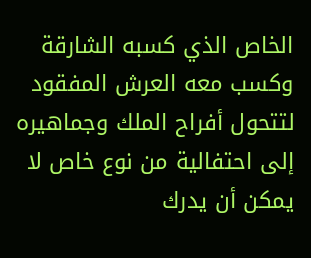الخاص الذي كسبه الشارقة وكسب معه العرش المفقود لتتحول أفراح الملك وجماهيره إلى احتفالية من نوع خاص لا يمكن أن يدرك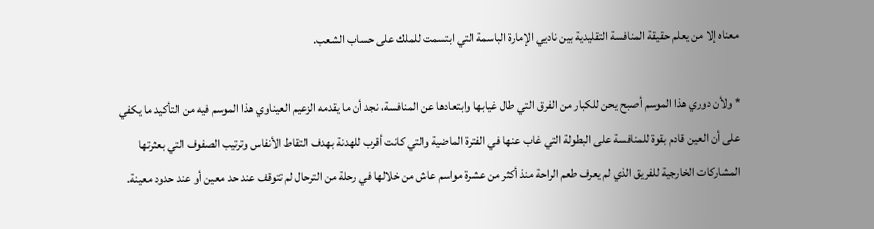معناه إلا من يعلم حقيقة المنافسة التقليدية بين ناديي الإمارة الباسمة التي ابتسمت للملك على حساب الشعب.

* ولأن دوري هذا الموسم أصبح يحن للكبار من الفرق التي طال غيابها وابتعادها عن المنافسة، نجد أن ما يقدمه الزعيم العيناوي هذا الموسم فيه من التأكيد ما يكفي على أن العين قادم بقوة للمنافسة على البطولة التي غاب عنها في الفترة الماضية والتي كانت أقرب للهدنة بهدف التقاط الأنفاس وترتيب الصفوف التي بعثرتها المشاركات الخارجية للفريق الذي لم يعرف طعم الراحة منذ أكثر من عشرة مواسم عاش من خلالها في رحلة من الترحال لم تتوقف عند حد معين أو عند حدود معينة.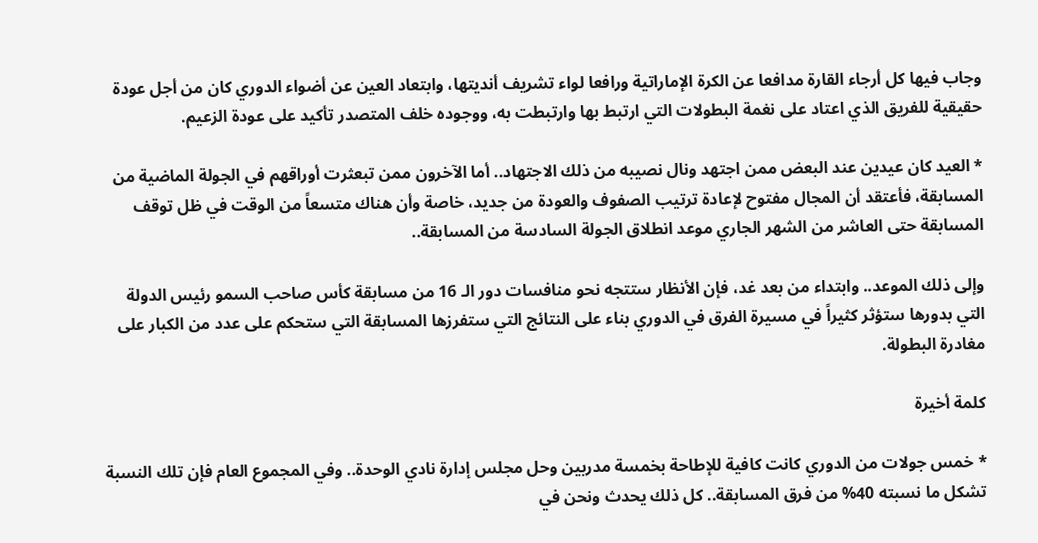وجاب فيها كل أرجاء القارة مدافعا عن الكرة الإماراتية ورافعا لواء تشريف أنديتها، وابتعاد العين عن أضواء الدوري كان من أجل عودة حقيقية للفريق الذي اعتاد على نغمة البطولات التي ارتبط بها وارتبطت به، ووجوده خلف المتصدر تأكيد على عودة الزعيم.

* العيد كان عيدين عند البعض ممن اجتهد ونال نصيبه من ذلك الاجتهاد.. أما الآخرون ممن تبعثرت أوراقهم في الجولة الماضية من المسابقة، فأعتقد أن المجال مفتوح لإعادة ترتيب الصفوف والعودة من جديد، خاصة وأن هناك متسعاً من الوقت في ظل توقف المسابقة حتى العاشر من الشهر الجاري موعد انطلاق الجولة السادسة من المسابقة..

وإلى ذلك الموعد.. وابتداء من بعد غد، فإن الأنظار ستتجه نحو منافسات دور الـ 16 من مسابقة كأس صاحب السمو رئيس الدولة التي بدورها ستؤثر كثيراً في مسيرة الفرق في الدوري بناء على النتائج التي ستفرزها المسابقة التي ستحكم على عدد من الكبار على مغادرة البطولة.

كلمة أخيرة

* خمس جولات من الدوري كانت كافية للإطاحة بخمسة مدربين وحل مجلس إدارة نادي الوحدة.. وفي المجموع العام فإن تلك النسبة تشكل ما نسبته 40% من فرق المسابقة.. كل ذلك يحدث ونحن في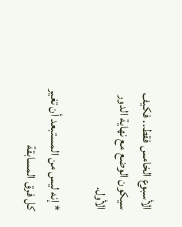الأسبوع الخامس فقط.. فكيف سيكون الوضع مع نهاية الدور الأول.

* إنه ليس من المستبعد أن تغير كل فرق المسابقة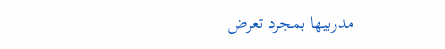مدربيها بمجرد تعرض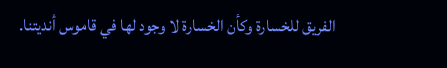الفريق للخسارة وكأن الخسارة لا وجود لها في قاموس أنديتنا.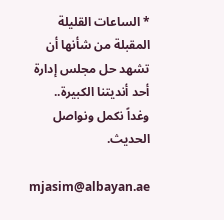* الساعات القليلة المقبلة من شأنها أن تشهد حل مجلس إدارة أحد أنديتنا الكبيرة.. وغداً نكمل ونواصل الحديث.

mjasim@albayan.ae